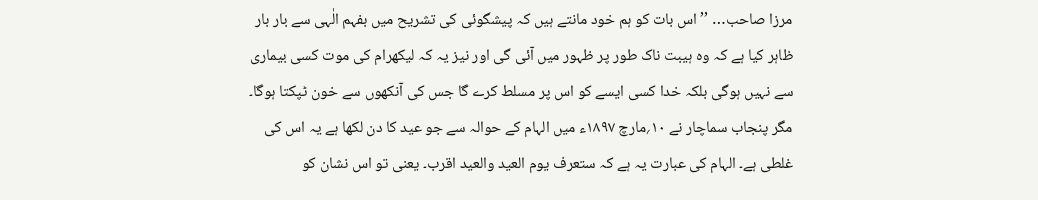مرزا صاحب… ’’اس بات کو ہم خود مانتے ہیں کہ پیشگوئی کی تشریح میں بفہم الٰہی سے بار بار ظاہر کیا ہے کہ وہ ہیبت ناک طور پر ظہور میں آئی گی اور نیز یہ کہ لیکھرام کی موت کسی بیماری سے نہیں ہوگی بلکہ خدا کسی ایسے کو اس پر مسلط کرے گا جس کی آنکھوں سے خون ٹپکتا ہوگا۔ مگر پنجاب سماچار نے ۱۰؍مارچ ۱۸۹۷ء میں الہام کے حوالہ سے جو عید کا دن لکھا ہے یہ اس کی غلطی ہے۔ الہام کی عبارت یہ ہے کہ ستعرف یوم العید والعید اقرب۔ یعنی تو اس نشان کو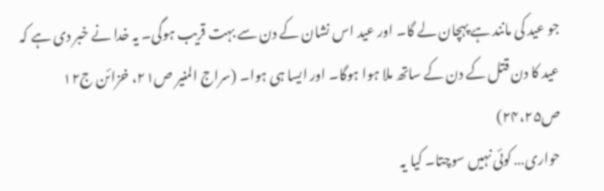جو عید کی مانند ہے پہچان لے گا۔ اور عید اس نشان کے دن سے بہت قریب ہوگی۔ یہ خدا نے خبر دی ہے کہ عید کا دن قتل کے دن کے ساتھ ملا ہوا ہوگا۔ اور ایسا ہی ہوا۔ (سراج المنیر ص۲۱، خزائن ج۱۲ ص۲۴،۲۵)
حواری… کوئی نہیں سوچتا۔ کیا یہ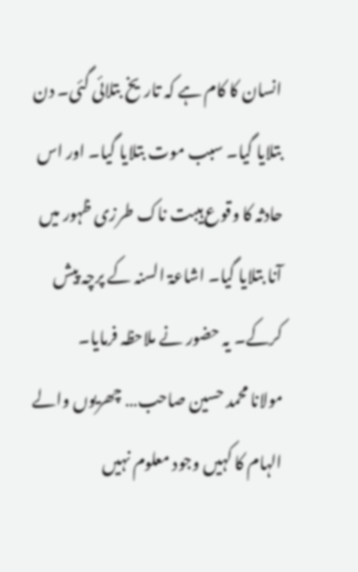انسان کا کام ہے کہ تاریخ بتلائی گئی۔ دن بتلایا گیا۔ سبب موت بتلایا گیا۔ اور اس حادثہ کا وقوع ہیبت ناک طرزی ظہور میں آنا بتلایا گیا۔ اشاعۃ السنہ کے پرچہ پیش کرکے۔ یہ حضور نے ملاحظہ فرمایا۔
مولانا محمد حسین صاحب… چھریوں والے الہام کا کہیں وجود معلوم نہیں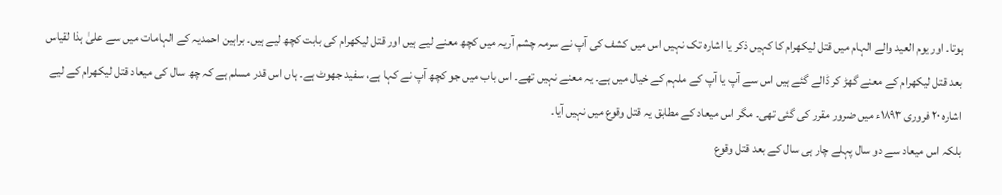ہوتا۔ اور یوم العید والے الہام میں قتل لیکھرام کا کہیں ذکر یا اشارہ تک نہیں اس میں کشف کی آپ نے سرمہ چشم آریہ میں کچھ معنے لیے ہیں اور قتل لیکھرام کی بابت کچھ لیے ہیں۔ براہین احمدیہ کے الہامات میں سے علیٰ ہذا لقیاس بعد قتل لیکھرام کے معنے گھڑ کر ڈالے گئے ہیں اس سے آپ یا آپ کے ملہم کے خیال میں ہے۔ یہ معنے نہیں تھے۔ اس باب میں جو کچھ آپ نے کہا ہے، سفید جھوٹ ہے۔ ہاں اس قدر مسلم ہے کہ چھ سال کی میعاد قتل لیکھرام کے لیے اشارہ ۲۰ فروری ۱۸۹۳ء میں ضرور مقرر کی گئی تھی۔ مگر اس میعاد کے مطابق یہ قتل وقوع میں نہیں آیا۔
بلکہ اس میعاد سے دو سال پہلے چار ہی سال کے بعد قتل وقوع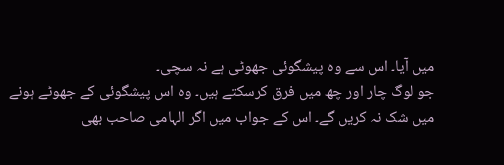میں آیا۔ اس سے وہ پیشگوئی جھوٹی ہے نہ سچی۔
جو لوگ چار اور چھ میں فرق کرسکتے ہیں۔ وہ اس پیشگوئی کے جھوٹے ہونے میں شک نہ کریں گے۔ اس کے جواب میں اگر الہامی صاحب بھی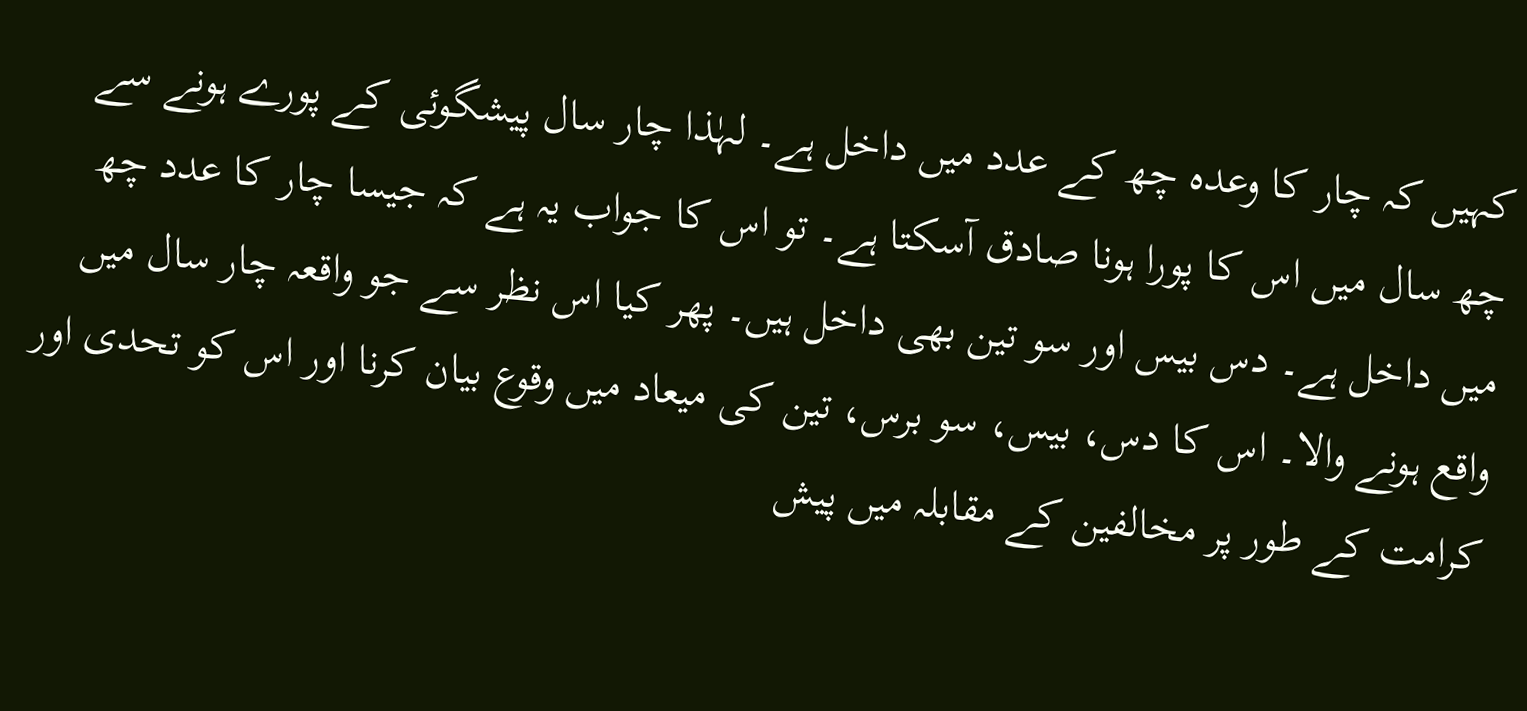کہیں کہ چار کا وعدہ چھ کے عدد میں داخل ہے۔ لہٰذا چار سال پیشگوئی کے پورے ہونے سے چھ سال میں اس کا پورا ہونا صادق آسکتا ہے۔ تو اس کا جواب یہ ہے کہ جیسا چار کا عدد چھ میں داخل ہے۔ دس بیس اور سو تین بھی داخل ہیں۔ پھر کیا اس نظر سے جو واقعہ چار سال میں واقع ہونے والا۔ اس کا دس، بیس، سو برس، تین کی میعاد میں وقوع بیان کرنا اور اس کو تحدی اور کرامت کے طور پر مخالفین کے مقابلہ میں پیش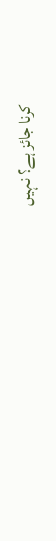کرنا جائز ہے؟ نہیں